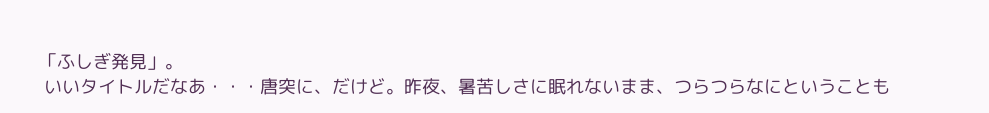「ふしぎ発見」。
 いいタイトルだなあ・・・唐突に、だけど。昨夜、暑苦しさに眠れないまま、つらつらなにということも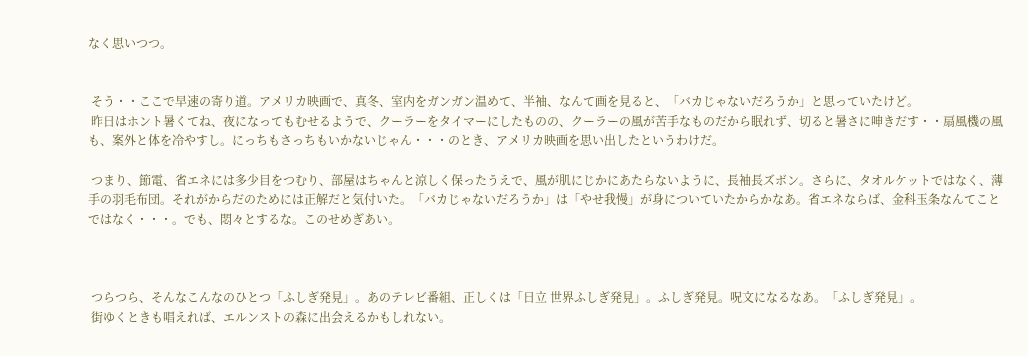なく思いつつ。


 そう・・ここで早速の寄り道。アメリカ映画で、真冬、室内をガンガン温めて、半袖、なんて画を見ると、「バカじゃないだろうか」と思っていたけど。
 昨日はホント暑くてね、夜になってもむせるようで、クーラーをタイマーにしたものの、クーラーの風が苦手なものだから眠れず、切ると暑さに呻きだす・・扇風機の風も、案外と体を冷やすし。にっちもさっちもいかないじゃん・・・のとき、アメリカ映画を思い出したというわけだ。

 つまり、節電、省エネには多少目をつむり、部屋はちゃんと涼しく保ったうえで、風が肌にじかにあたらないように、長袖長ズボン。さらに、タオルケットではなく、薄手の羽毛布団。それがからだのためには正解だと気付いた。「バカじゃないだろうか」は「やせ我慢」が身についていたからかなあ。省エネならば、金科玉条なんてことではなく・・・。でも、悶々とするな。このせめぎあい。



 つらつら、そんなこんなのひとつ「ふしぎ発見」。あのテレビ番組、正しくは「日立 世界ふしぎ発見」。ふしぎ発見。呪文になるなあ。「ふしぎ発見」。
 街ゆくときも唱えれば、エルンストの森に出会えるかもしれない。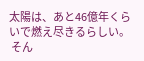太陽は、あと46億年くらいで燃え尽きるらしい。
 そん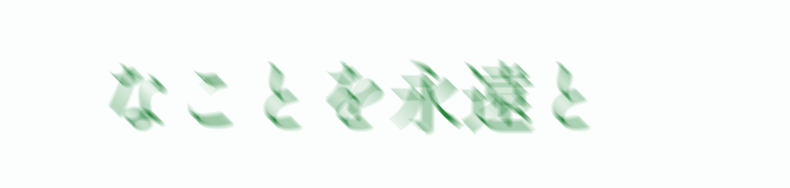なことを永遠と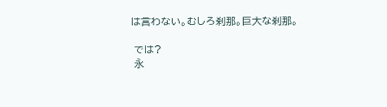は言わない。むしろ刹那。巨大な刹那。

 では?
 永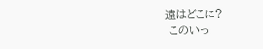遠はどこに?
 このいっ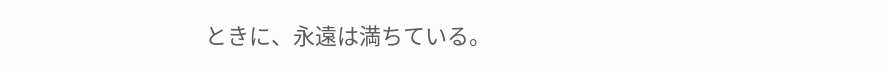ときに、永遠は満ちている。